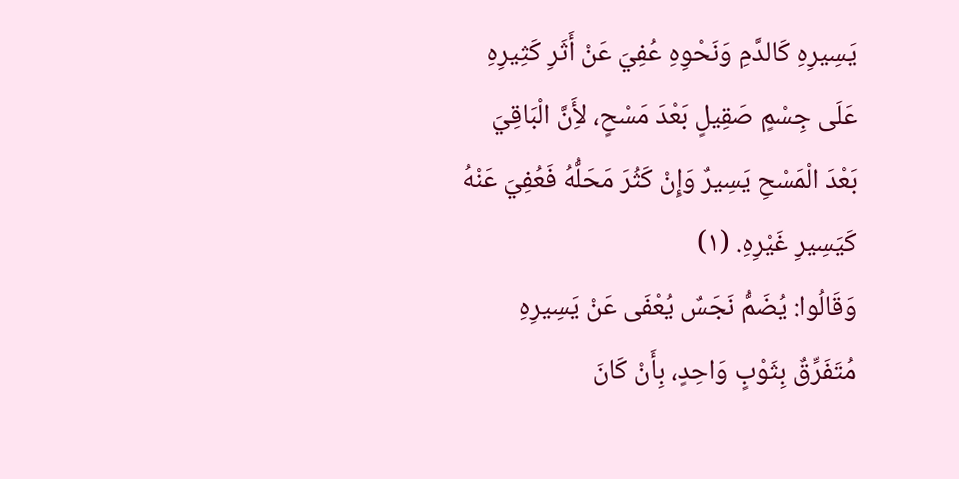يَسِيرِهِ كَالدَّمِ وَنَحْوِهِ عُفِيَ عَنْ أَثَرِ كَثِيرِهِ عَلَى جِسْمٍ صَقِيلٍ بَعْدَ مَسْحٍ، لأَِنَّ الْبَاقِيَ بَعْدَ الْمَسْحِ يَسِيرٌ وَإِنْ كَثُرَ مَحَلُّهُ فَعُفِيَ عَنْهُ كَيَسِيرِ غَيْرِهِ. (١)
وَقَالُوا: يُضَمُّ نَجَسٌ يُعْفَى عَنْ يَسِيرِهِ مُتَفَرِّقٌ بِثَوْبٍ وَاحِدٍ، بِأَنْ كَانَ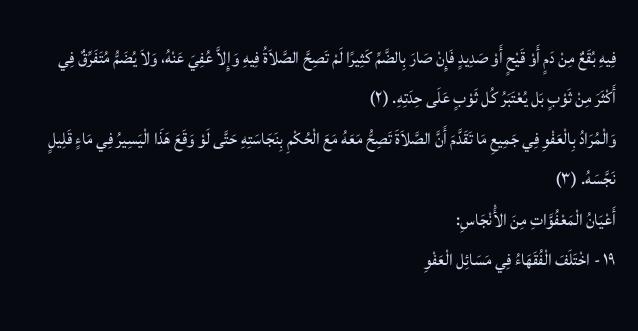فِيهِ بُقَعٌ مِنْ دَمٍ أَوْ قَيْحٍ أَوْ صَدِيدٍ فَإِنْ صَارَ بِالضَّمِّ كَثِيرًا لَمْ تَصِحَّ الصَّلاَةُ فِيهِ وَإِلاَّ عُفِيَ عَنْهُ، وَلاَ يُضَمُّ مُتَفَرِّقٌ فِي أَكْثَرَ مِنْ ثَوْبٍ بَل يُعْتَبَرُ كُل ثَوْبٍ عَلَى حِدَتِهِ. (٢)
وَالْمُرَادُ بِالْعَفْوِ فِي جَمِيعِ مَا تَقَدَّمَ أَنَّ الصَّلاَةَ تَصِحُّ مَعَهُ مَعَ الْحُكْمِ بِنَجَاسَتِهِ حَتَّى لَوْ وَقَعَ هَذَا الْيَسِيرُ فِي مَاءٍ قَلِيلٍ نَجَّسَهُ. (٣)
أَعْيَانُ الْمَعْفُوَّاتِ مِنَ الأَْنْجَاسِ:
١٩ - اخْتَلَفَ الْفُقَهَاءُ فِي مَسَائِل الْعَفْوِ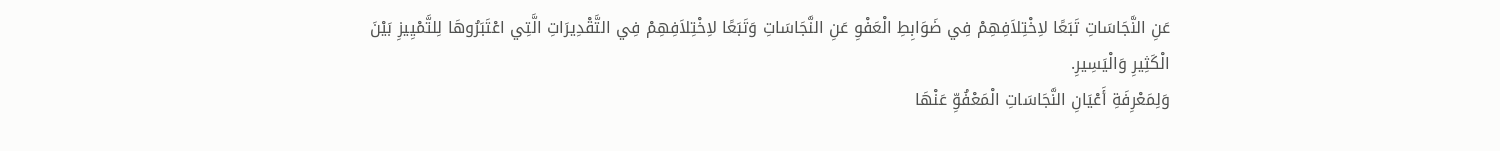عَنِ النَّجَاسَاتِ تَبَعًا لاِخْتِلاَفِهِمْ فِي ضَوَابِطِ الْعَفْوِ عَنِ النَّجَاسَاتِ وَتَبَعًا لاِخْتِلاَفِهِمْ فِي التَّقْدِيرَاتِ الَّتِي اعْتَبَرُوهَا لِلتَّمْيِيزِ بَيْنَ الْكَثِيرِ وَالْيَسِيرِ.
وَلِمَعْرِفَةِ أَعْيَانِ النَّجَاسَاتِ الْمَعْفُوِّ عَنْهَا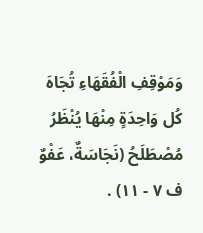وَمَوْقِفِ الْفُقَهَاءِ تُجَاهَ كُل وَاحِدَةٍ مِنْهَا يُنْظَرُ مُصْطَلَحُ (نَجَاسَةٌ، عَفْوٌ ف ٧ - ١١) .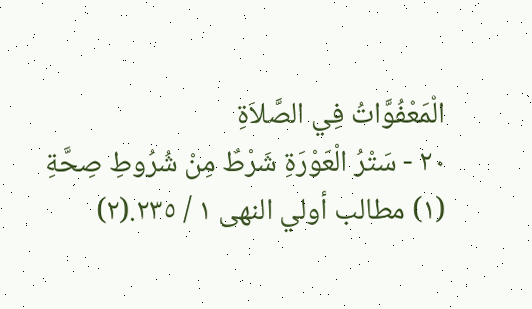الْمَعْفُوَّاتُ فِي الصَّلاَةِ
٢٠ - سَتْرُ الْعَوْرَةِ شَرْطٌ مِنْ شُرُوطِ صِحَّةِ
(١) مطالب أولي النهى ١ / ٢٣٥.(٢)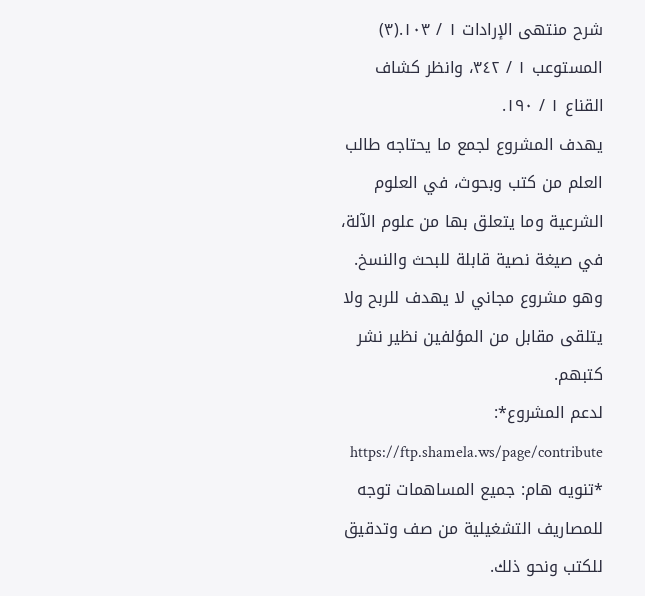شرح منتهى الإرادات ١ / ١٠٣.(٣) المستوعب ١ / ٣٤٢، وانظر كشاف القناع ١ / ١٩٠.
يهدف المشروع لجمع ما يحتاجه طالب العلم من كتب وبحوث، في العلوم الشرعية وما يتعلق بها من علوم الآلة، في صيغة نصية قابلة للبحث والنسخ.
وهو مشروع مجاني لا يهدف للربح ولا يتلقى مقابل من المؤلفين نظير نشر كتبهم.
لدعم المشروع*: https://ftp.shamela.ws/page/contribute
*تنويه هام: جميع المساهمات توجه للمصاريف التشغيلية من صف وتدقيق للكتب ونحو ذلك.